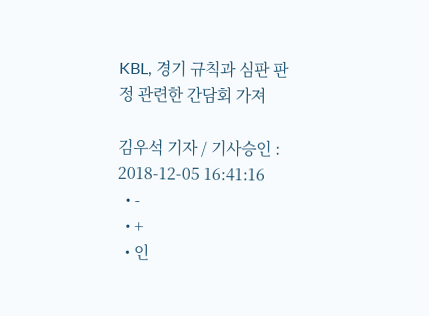KBL, 경기 규칙과 심판 판정 관련한 간담회 가져

김우석 기자 / 기사승인 : 2018-12-05 16:41:16
  • -
  • +
  • 인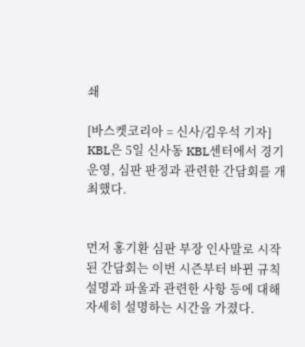쇄

[바스켓코리아 = 신사/김우석 기자] KBL은 5일 신사동 KBL센터에서 경기 운영, 심판 판정과 관련한 간담회를 개최했다.


먼저 홍기환 심판 부장 인사말로 시작된 간담회는 이번 시즌부터 바뀐 규칙 설명과 파울과 관련한 사항 등에 대해 자세히 설명하는 시간을 가졌다.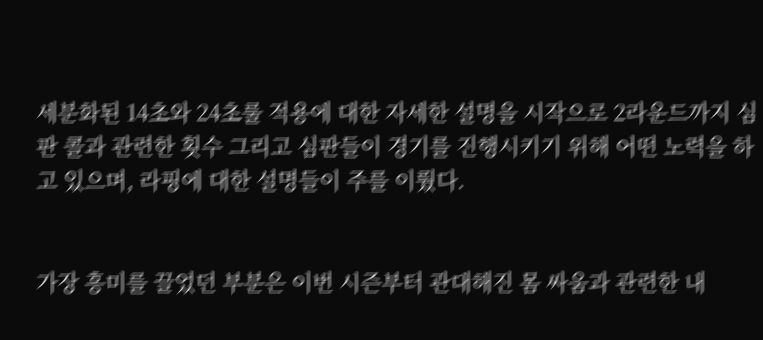세분화된 14초와 24초룰 적용에 대한 자세한 설명을 시작으로 2라운드까지 심판 콜과 관련한 횟수 그리고 심판들이 경기를 진행시키기 위해 어떤 노력을 하고 있으며, 라핑에 대한 설명들이 주를 이뤘다.


가장 흥미를 끌었던 부분은 이번 시즌부터 관대해진 몸 싸움과 관련한 내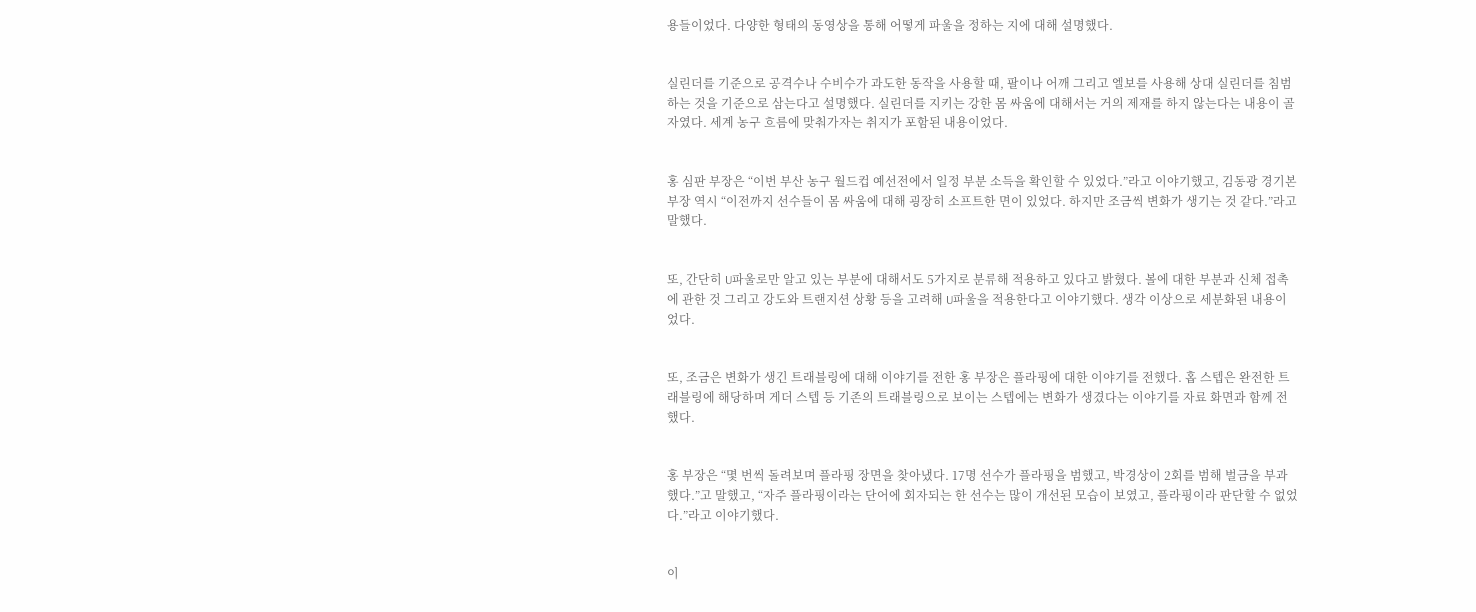용들이었다. 다양한 형태의 동영상을 통해 어떻게 파울을 정하는 지에 대해 설명했다.


실린더를 기준으로 공격수나 수비수가 과도한 동작을 사용할 때, 팔이나 어깨 그리고 엘보를 사용해 상대 실린더를 침범하는 것을 기준으로 삼는다고 설명했다. 실린더를 지키는 강한 몸 싸움에 대해서는 거의 제재를 하지 않는다는 내용이 골자였다. 세계 농구 흐름에 맞춰가자는 취지가 포함된 내용이었다.


홍 심판 부장은 “이번 부산 농구 월드컵 예선전에서 일정 부분 소득을 확인할 수 있었다.”라고 이야기했고, 김동광 경기본부장 역시 “이전까지 선수들이 몸 싸움에 대해 굉장히 소프트한 면이 있었다. 하지만 조금씩 변화가 생기는 것 같다.”라고 말했다.


또, 간단히 U파울로만 알고 있는 부분에 대해서도 5가지로 분류해 적용하고 있다고 밝혔다. 볼에 대한 부분과 신체 접촉에 관한 것 그리고 강도와 트랜지션 상황 등을 고려해 U파울을 적용한다고 이야기했다. 생각 이상으로 세분화된 내용이었다.


또, 조금은 변화가 생긴 트래블링에 대해 이야기를 전한 홍 부장은 플라핑에 대한 이야기를 전했다. 홉 스텝은 완전한 트래블링에 해당하며 게더 스텝 등 기존의 트래블링으로 보이는 스텝에는 변화가 생겼다는 이야기를 자료 화면과 함께 전했다.


홍 부장은 “몇 번씩 돌려보며 플라핑 장면을 찾아냈다. 17명 선수가 플라핑을 범했고, 박경상이 2회를 범해 벌금을 부과했다.”고 말했고, “자주 플라핑이라는 단어에 회자되는 한 선수는 많이 개선된 모습이 보였고, 플라핑이라 판단할 수 없었다.”라고 이야기했다.


이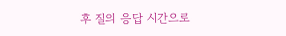후 질의 응답 시간으로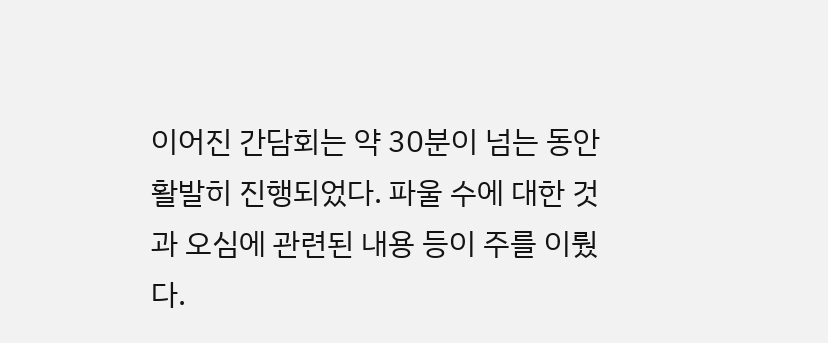이어진 간담회는 약 30분이 넘는 동안 활발히 진행되었다. 파울 수에 대한 것과 오심에 관련된 내용 등이 주를 이뤘다.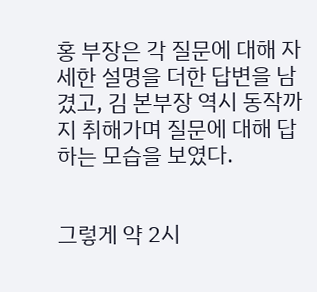홍 부장은 각 질문에 대해 자세한 설명을 더한 답변을 남겼고, 김 본부장 역시 동작까지 취해가며 질문에 대해 답하는 모습을 보였다.


그렇게 약 2시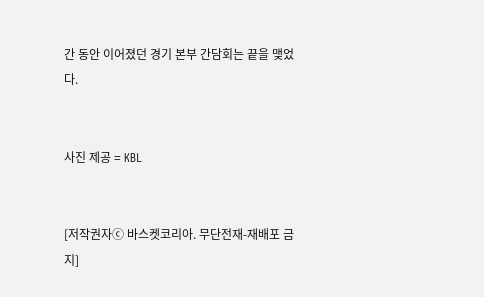간 동안 이어졌던 경기 본부 간담회는 끝을 맺었다.


사진 제공 = KBL


[저작권자ⓒ 바스켓코리아. 무단전재-재배포 금지]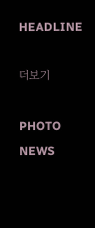HEADLINE

더보기

PHOTO NEWS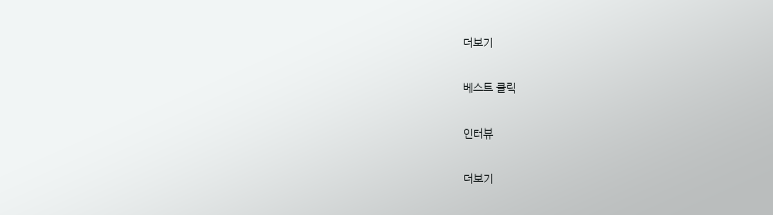더보기

베스트 클릭

인터뷰

더보기